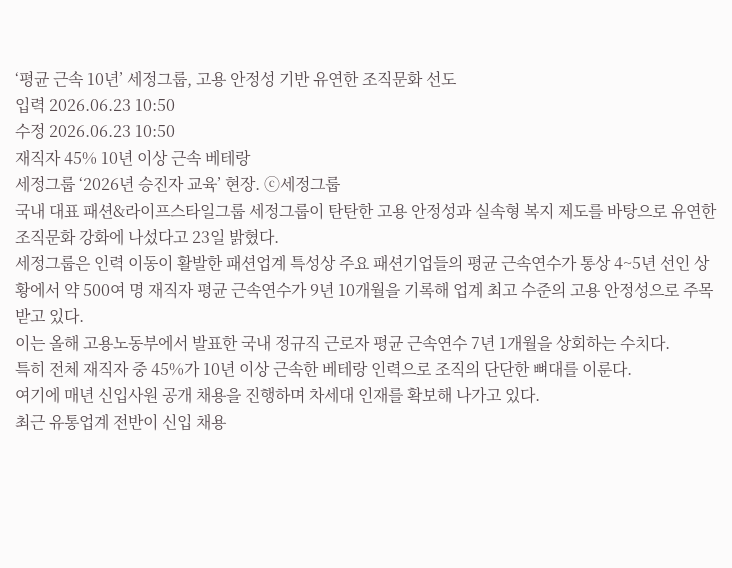‘평균 근속 10년’ 세정그룹, 고용 안정성 기반 유연한 조직문화 선도
입력 2026.06.23 10:50
수정 2026.06.23 10:50
재직자 45% 10년 이상 근속 베테랑
세정그룹 ‘2026년 승진자 교육’ 현장. ⓒ세정그룹
국내 대표 패션&라이프스타일그룹 세정그룹이 탄탄한 고용 안정성과 실속형 복지 제도를 바탕으로 유연한 조직문화 강화에 나섰다고 23일 밝혔다.
세정그룹은 인력 이동이 활발한 패션업계 특성상 주요 패션기업들의 평균 근속연수가 통상 4~5년 선인 상황에서 약 500여 명 재직자 평균 근속연수가 9년 10개월을 기록해 업계 최고 수준의 고용 안정성으로 주목받고 있다.
이는 올해 고용노동부에서 발표한 국내 정규직 근로자 평균 근속연수 7년 1개월을 상회하는 수치다.
특히 전체 재직자 중 45%가 10년 이상 근속한 베테랑 인력으로 조직의 단단한 뼈대를 이룬다.
여기에 매년 신입사원 공개 채용을 진행하며 차세대 인재를 확보해 나가고 있다.
최근 유통업계 전반이 신입 채용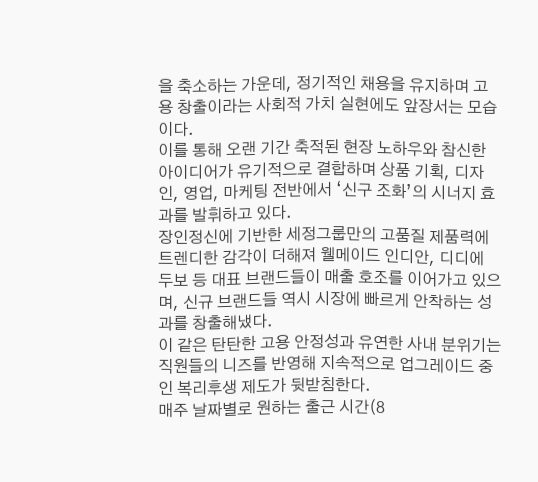을 축소하는 가운데, 정기적인 채용을 유지하며 고용 창출이라는 사회적 가치 실현에도 앞장서는 모습이다.
이를 통해 오랜 기간 축적된 현장 노하우와 참신한 아이디어가 유기적으로 결합하며 상품 기획, 디자인, 영업, 마케팅 전반에서 ‘신구 조화’의 시너지 효과를 발휘하고 있다.
장인정신에 기반한 세정그룹만의 고품질 제품력에 트렌디한 감각이 더해져 웰메이드 인디안, 디디에 두보 등 대표 브랜드들이 매출 호조를 이어가고 있으며, 신규 브랜드들 역시 시장에 빠르게 안착하는 성과를 창출해냈다.
이 같은 탄탄한 고용 안정성과 유연한 사내 분위기는 직원들의 니즈를 반영해 지속적으로 업그레이드 중인 복리후생 제도가 뒷받침한다.
매주 날짜별로 원하는 출근 시간(8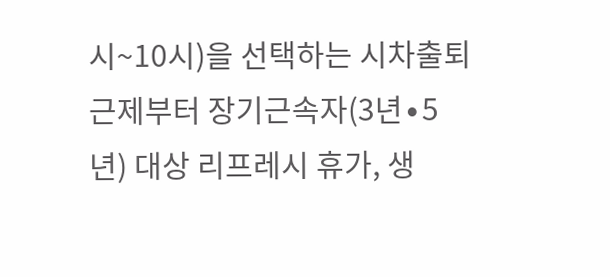시~10시)을 선택하는 시차출퇴근제부터 장기근속자(3년∙5년) 대상 리프레시 휴가, 생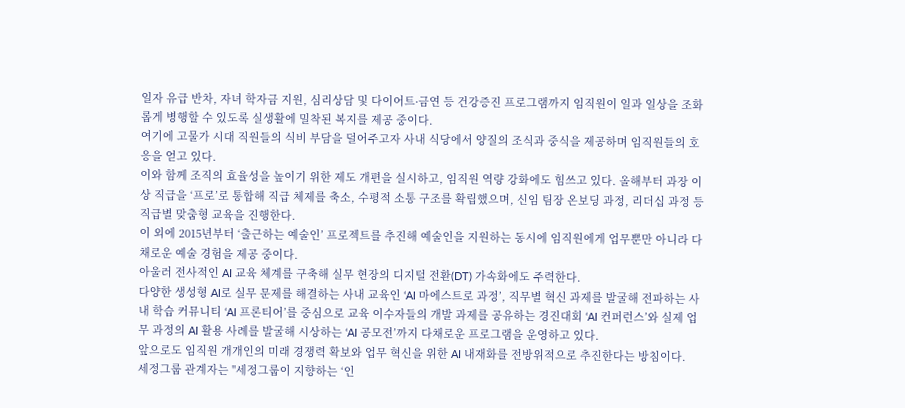일자 유급 반차, 자녀 학자금 지원, 심리상담 및 다이어트∙금연 등 건강증진 프로그램까지 임직원이 일과 일상을 조화롭게 병행할 수 있도록 실생활에 밀착된 복지를 제공 중이다.
여기에 고물가 시대 직원들의 식비 부담을 덜어주고자 사내 식당에서 양질의 조식과 중식을 제공하며 임직원들의 호응을 얻고 있다.
이와 함께 조직의 효율성을 높이기 위한 제도 개편을 실시하고, 임직원 역량 강화에도 힘쓰고 있다. 올해부터 과장 이상 직급을 ‘프로’로 통합해 직급 체제를 축소, 수평적 소통 구조를 확립했으며, 신임 팀장 온보딩 과정, 리더십 과정 등 직급별 맞춤형 교육을 진행한다.
이 외에 2015년부터 ‘출근하는 예술인’ 프로젝트를 추진해 예술인을 지원하는 동시에 임직원에게 업무뿐만 아니라 다채로운 예술 경험을 제공 중이다.
아울러 전사적인 AI 교육 체계를 구축해 실무 현장의 디지털 전환(DT) 가속화에도 주력한다.
다양한 생성형 AI로 실무 문제를 해결하는 사내 교육인 ‘AI 마에스트로 과정’, 직무별 혁신 과제를 발굴해 전파하는 사내 학습 커뮤니티 ‘AI 프론티어’를 중심으로 교육 이수자들의 개발 과제를 공유하는 경진대회 ‘AI 컨퍼런스’와 실제 업무 과정의 AI 활용 사례를 발굴해 시상하는 ‘AI 공모전’까지 다채로운 프로그램을 운영하고 있다.
앞으로도 임직원 개개인의 미래 경쟁력 확보와 업무 혁신을 위한 AI 내재화를 전방위적으로 추진한다는 방침이다.
세정그룹 관계자는 "세정그룹이 지향하는 ‘인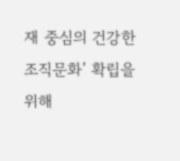재 중심의 건강한 조직문화’ 확립을 위해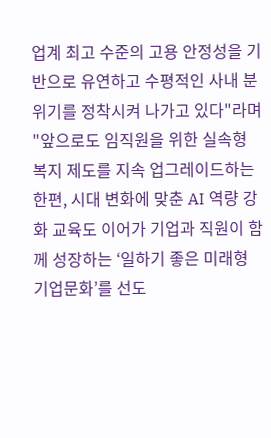업계 최고 수준의 고용 안정성을 기반으로 유연하고 수평적인 사내 분위기를 정착시켜 나가고 있다"라며 "앞으로도 임직원을 위한 실속형 복지 제도를 지속 업그레이드하는 한편, 시대 변화에 맞춘 AI 역량 강화 교육도 이어가 기업과 직원이 함께 성장하는 ‘일하기 좋은 미래형 기업문화’를 선도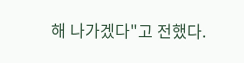해 나가겠다"고 전했다.